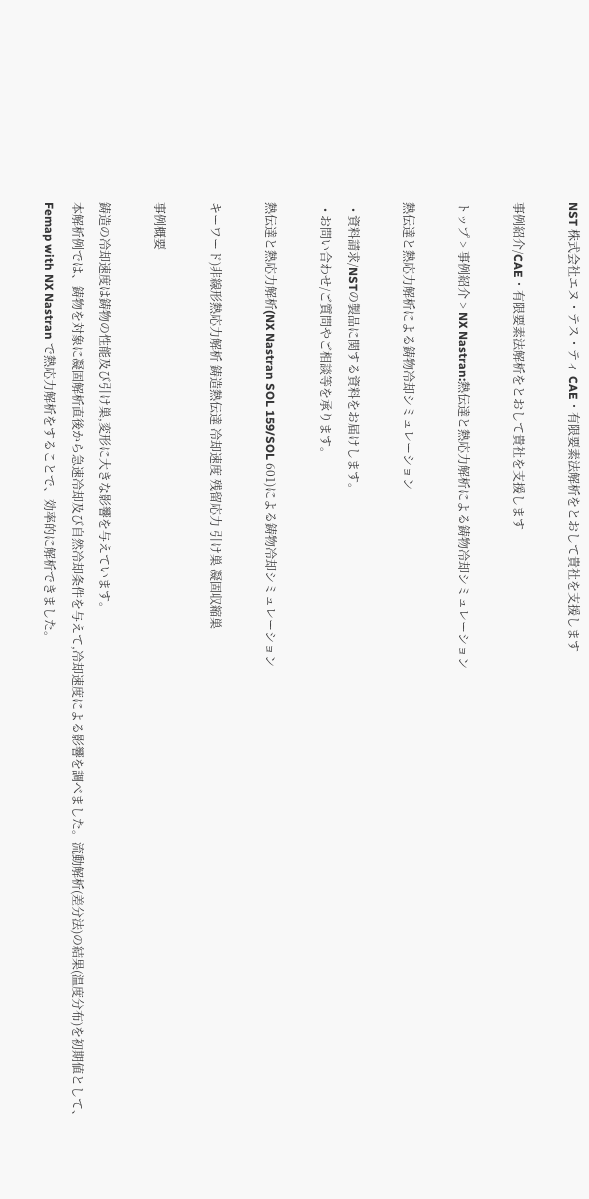NST 株式会社エヌ・テス・ティ CAE・有限要素法解析をとおして貴社を支援します

事例紹介/CAE・有限要素法解析をとおして貴社を支援します

トップ > 事例紹介 > NX Nastran:熱伝達と熱応力解析による鋳物冷却シミュレーション

熱伝達と熱応力解析による鋳物冷却シミュレーション

  • 資料請求/NSTの製品に関する資料をお届けします。
  • お問い合わせ/ご質問やご相談等を承ります。

熱伝達と熱応力解析(NX Nastran SOL 159/SOL 601)による鋳物冷却シミュレーション

キーワード)非線形熱応力解析 鋳造熱伝達 冷却速度 残留応力 引け巣 凝固収縮巣

事例概要

鋳造の冷却速度は鋳物の性能及び引け巣,変形に大きな影響を与えています。
本解析例では、鋳物を対象に凝固解析直後から急速冷却及び自然冷却条件を与えて,冷却速度による影響を調べました。流動解析(差分法)の結果(温度分布)を初期値として、Femap with NX Nastran で熱応力解析をすることで、効率的に解析できました。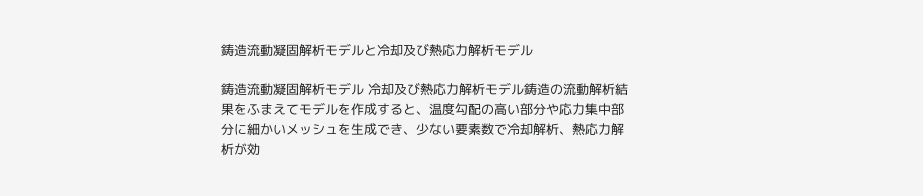鋳造流動凝固解析モデルと冷却及び熱応力解析モデル

鋳造流動凝固解析モデル 冷却及び熱応力解析モデル鋳造の流動解析結果をふまえてモデルを作成すると、温度勾配の高い部分や応力集中部分に細かいメッシュを生成でき、少ない要素数で冷却解析、熱応力解析が効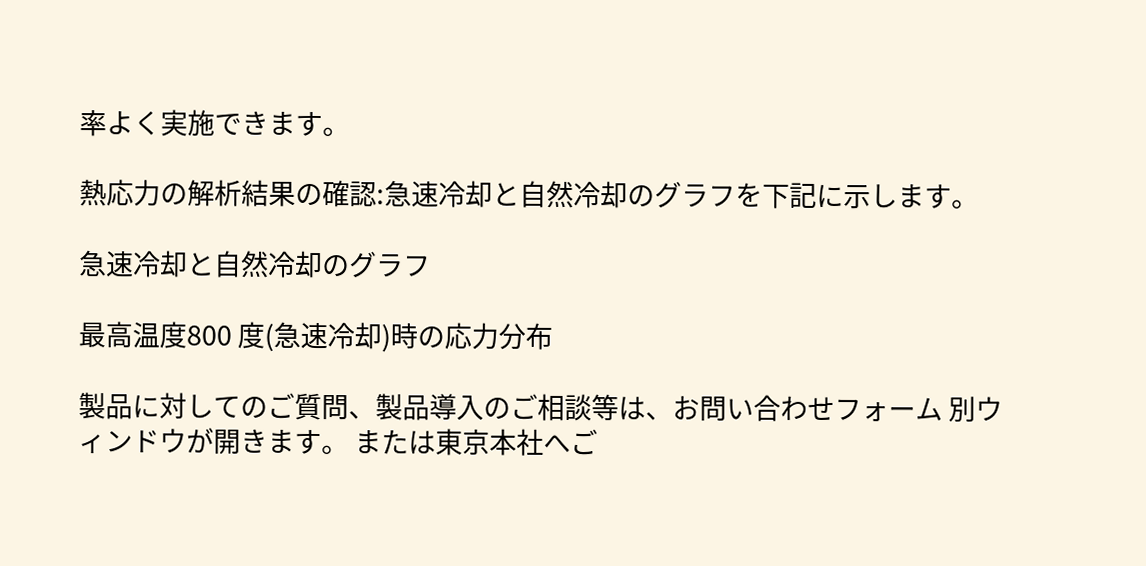率よく実施できます。

熱応力の解析結果の確認:急速冷却と自然冷却のグラフを下記に示します。

急速冷却と自然冷却のグラフ

最高温度800 度(急速冷却)時の応力分布

製品に対してのご質問、製品導入のご相談等は、お問い合わせフォーム 別ウィンドウが開きます。 または東京本社へご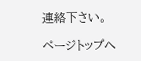連絡下さい。

ページトップへ